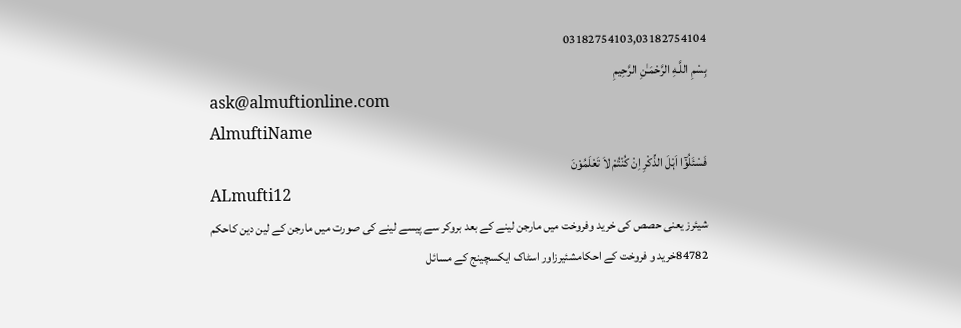03182754103,03182754104
بِسْمِ اللَّـهِ الرَّحْمَـٰنِ الرَّحِيمِ
ask@almuftionline.com
AlmuftiName
فَسْئَلُوْٓا اَہْلَ الذِّکْرِ اِنْ کُنْتُمْ لاَ تَعْلَمُوْنَ
ALmufti12
شیئرز یعنی حصص کی خرید وفروخت میں مارجن لینے کے بعد بروکر سے پیسے لینے کی صورت میں مارجن کے لین دین کاحکم
84782خرید و فروخت کے احکامشئیرزاور اسٹاک ایکسچینج کے مسائل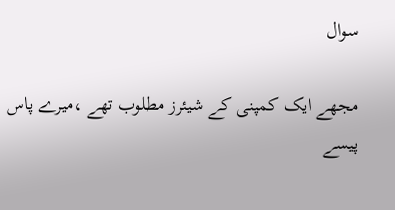سوال

مجھے ایک کمپنی کے شیئرز مطلوب تھے ،میرے پاس پیسے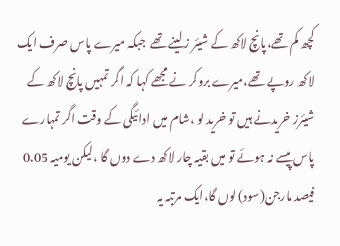کچھ کم تھے،پانچ لاکھ کے شیئر زلینے تھے  جبکہ میرے پاس صرف ایک لاکھ روپے تھے،میرے بروکر نے مجھے کہا کہ اگر تمہیں پانچ لاکھ کے شیئرز خریدنے ہیں تو خرید لو ،شام میں ادائیگی کے وقت اگر تمہارے پاس پیسے نہ ہوئے تو میں بقیہ چار لاکھ دے دوں گا ،لیکن یومیہ 0.05 فیصد مارجن(سود) لوں گا،ایک مرتبہ یہ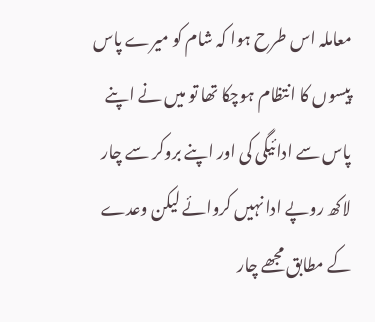معاملہ اس طرح ہوا کہ شام کو میرے پاس پیسوں کا انتظام ہوچکا تھا تو میں نے اپنے پاس سے ادائیگی کی اور اپنے بروکر سے چار لاکھ روپے ادا نہیں کروائے لیکن وعدے کے مطابق مجھے چار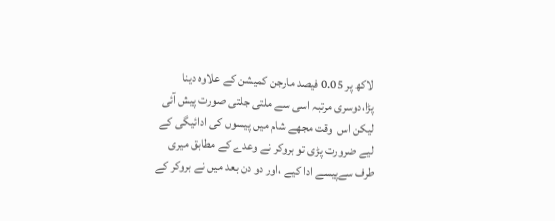لاکھ پر 0.05 فیصد مارجن کمیشن کے علاوہ دینا پڑا،دوسری مرتبہ اسی سے ملتی جلتی صورت پیش آئی لیکن اس  وقت مجھے شام میں پیسوں کی ادائیگی کے لیے ضرورت پڑی تو بروکر نے وعدے کے مطابق میری طرف سےپیسے ادا کیے ،اور دو دن بعد میں نے بروکر کے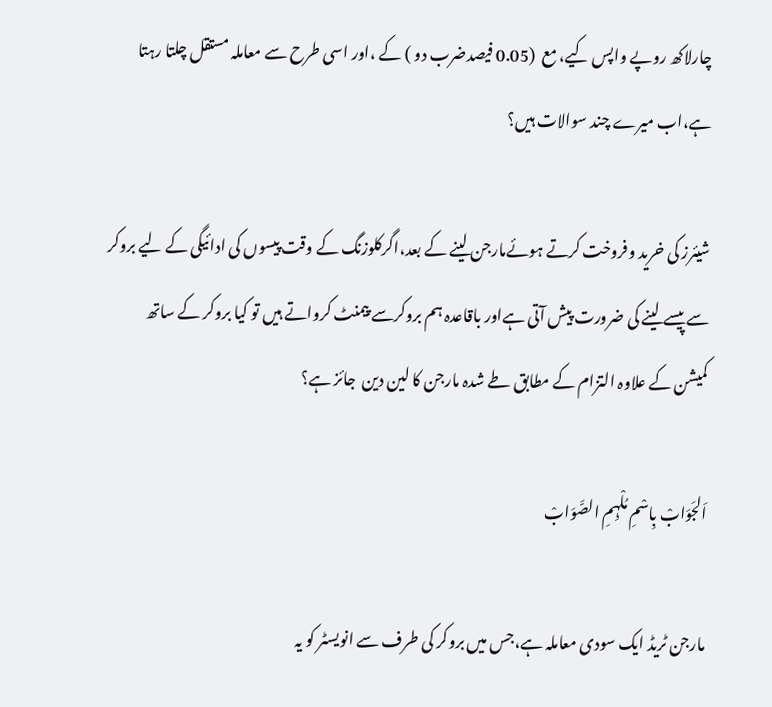چارلاکھ روپے واپس کیے، مع  (0.05 فیصدضرب دو ) کے ،اور اسی طرح سے معاملہ مستقل چلتا رہتا ہے،اب میرے چند سوالات ہیں؟

شیئرز کی خرید وفروخت کرتے ہوئےمارجن لینے کے بعد،اگرکلوزنگ کے وقت پیسوں کی ادائیگی کے لیے بروکر سے پیسے لینے کی ضرورت پیش آتی ہےاور باقاعدہ ہم بروکرسے پیمنٹ کرواتے ہیں تو کیا بروکر کے ساتھ کمیشن کے علاوہ التزام کے مطابق طے شدہ مارجن کا لین دین  جائز ہے؟

اَلجَوَابْ بِاسْمِ مُلْہِمِ الصَّوَابْ

مارجن ٹریڈ ایک سودی معاملہ ہے،جس میں بروکر کی طرف سے انویسٹر کو یہ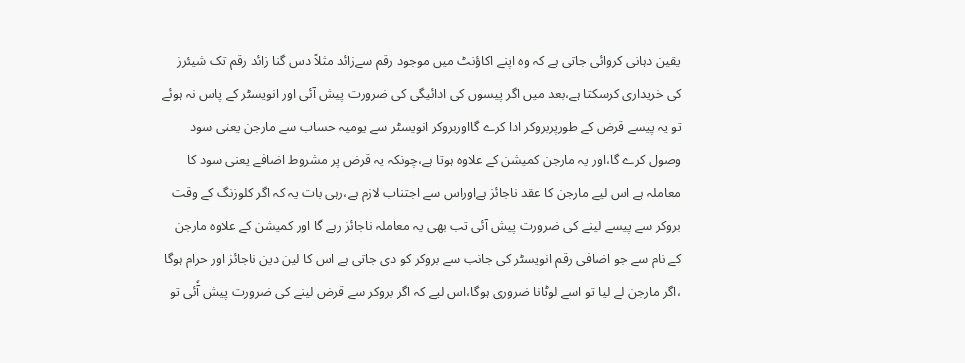یقین دہانی کروائی جاتی ہے کہ وہ اپنے اکاؤنٹ میں موجود رقم سےزائد مثلاً دس گنا زائد رقم تک شیئرز کی خریداری کرسکتا ہے،بعد میں اگر پیسوں کی ادائیگی کی ضرورت پیش آئی اور انویسٹر کے پاس نہ ہوئے تو یہ پیسے قرض کے طورپربروکر ادا کرے گااوربروکر انویسٹر سے یومیہ حساب سے مارجن یعنی سود وصول کرے گا،اور یہ مارجن کمیشن کے علاوہ ہوتا ہے،چونکہ یہ قرض پر مشروط اضافے یعنی سود کا معاملہ ہے اس لیے مارجن کا عقد ناجائز ہےاوراس سے اجتناب لازم ہے،رہی بات یہ کہ اگر کلوزنگ کے وقت بروکر سے پیسے لینے کی ضرورت پیش آئی تب بھی یہ معاملہ ناجائز رہے گا اور کمیشن کے علاوہ مارجن کے نام سے جو اضافی رقم انویسٹر کی جانب سے بروکر کو دی جاتی ہے اس کا لین دین ناجائز اور حرام ہوگا ،اگر مارجن لے لیا تو اسے لوٹانا ضروری ہوگا،اس لیے کہ اگر بروکر سے قرض لینے کی ضرورت پیش آٗئی تو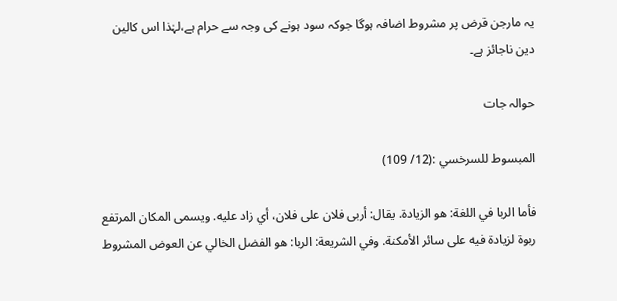یہ مارجن قرض پر مشروط اضافہ ہوگا جوکہ سود ہونے کی وجہ سے حرام ہے،لہٰذا اس کالین دین ناجائز ہے۔

حوالہ جات

المبسوط للسرخسي :(12/ 109)

فأما الربا في اللغة: هو الزيادة. يقال: أربى فلان على فلان، أي زاد عليه. ويسمى المكان المرتفع ربوة لزيادة فيه على سائر الأمكنة. وفي الشريعة: الربا: هو الفضل الخالي عن العوض المشروط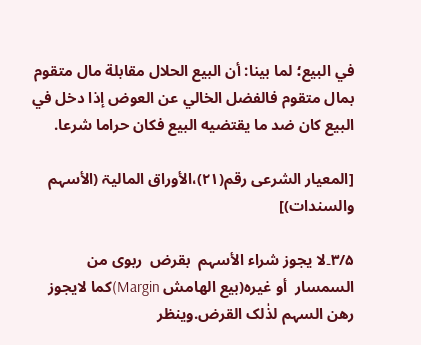في البيع؛ لما بينا: أن البيع الحلال مقابلة مال متقوم بمال متقوم فالفضل الخالي عن العوض إذا دخل في البيع كان ضد ما يقتضيه البيع فكان حراما شرعا.

[المعیار الشرعی رقم(۲۱)،الأوراق المالیۃ (الأسہم والسندات)]

۳/۵۔لا یجوز شراء الأسہم  بقرض  ربوی من السمسار  أو غیرہ(بیع الھامش Margin)کما لایجوز رھن السہم لذٰلک القرض.وینظر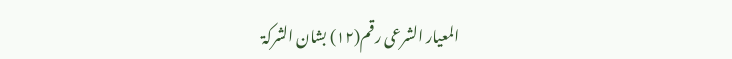المعیار الشرعی رقم(۱۲) بشان الشرکۃ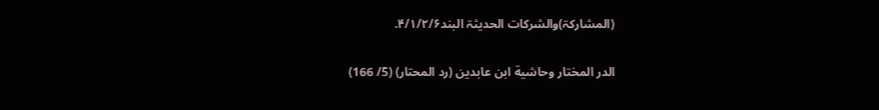(المشارکۃ)والشرکات الحدیثۃ البند۴/۱/۲/۶.

الدر المختار وحاشية ابن عابدين (رد المحتار) (5/ 166)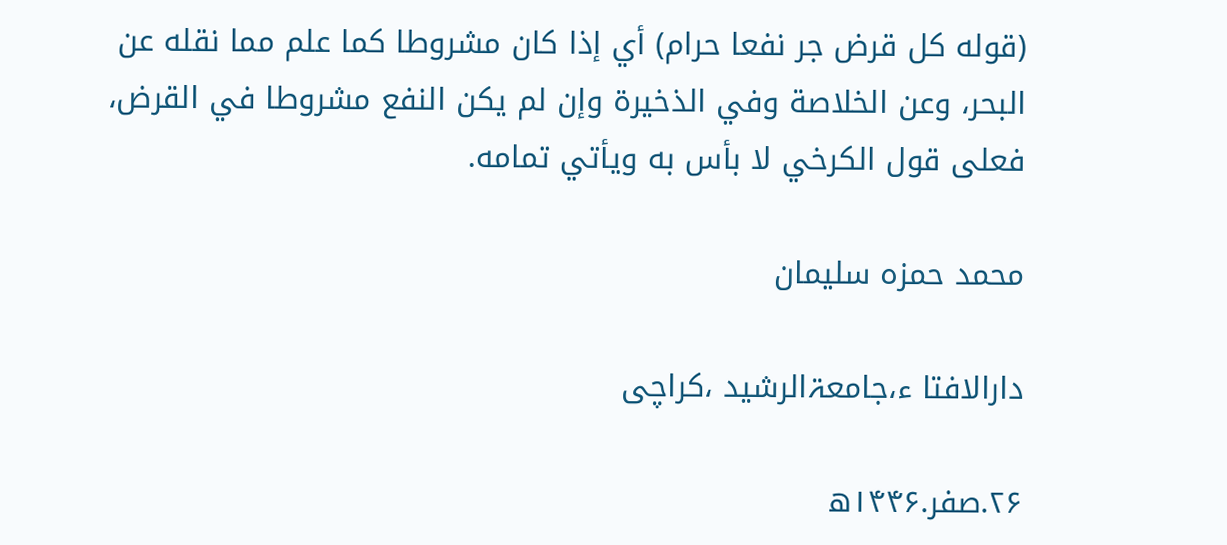(قوله كل قرض جر نفعا حرام) أي إذا كان مشروطا كما علم مما نقله عن البحر، وعن الخلاصة وفي الذخيرة وإن لم يكن النفع مشروطا في القرض، فعلى قول الكرخي لا بأس به ويأتي تمامه.

محمد حمزہ سلیمان

دارالافتا ء،جامعۃالرشید ،کراچی

۲۶.صفر.۱۴۴۶ھ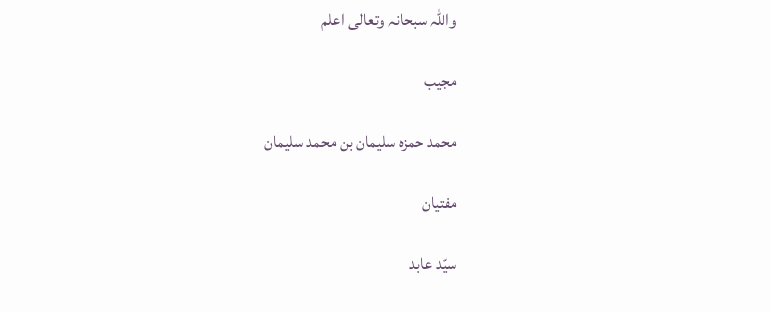واللہ سبحانہ وتعالی اعلم

مجیب

محمد حمزہ سلیمان بن محمد سلیمان

مفتیان

سیّد عابد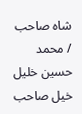شاہ صاحب / محمد حسین خلیل خیل صاحب